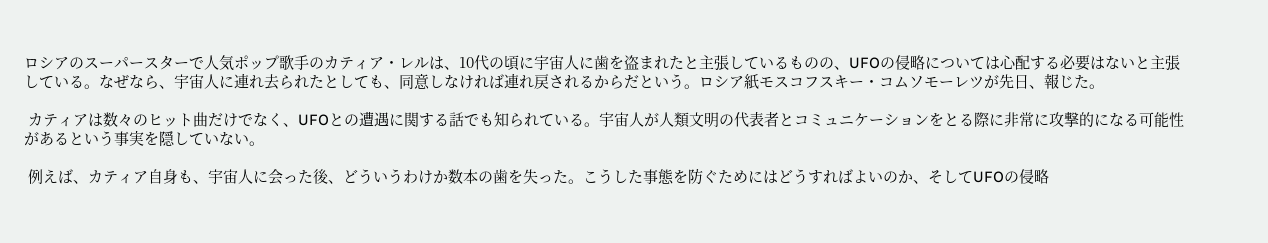ロシアのスーパースターで人気ポップ歌手のカティア・レルは、10代の頃に宇宙人に歯を盗まれたと主張しているものの、UFOの侵略については心配する必要はないと主張している。なぜなら、宇宙人に連れ去られたとしても、同意しなければ連れ戻されるからだという。ロシア紙モスコフスキー・コムソモーレツが先日、報じた。

 カティアは数々のヒット曲だけでなく、UFOとの遭遇に関する話でも知られている。宇宙人が人類文明の代表者とコミュニケーションをとる際に非常に攻撃的になる可能性があるという事実を隠していない。

 例えば、カティア自身も、宇宙人に会った後、どういうわけか数本の歯を失った。こうした事態を防ぐためにはどうすればよいのか、そしてUFOの侵略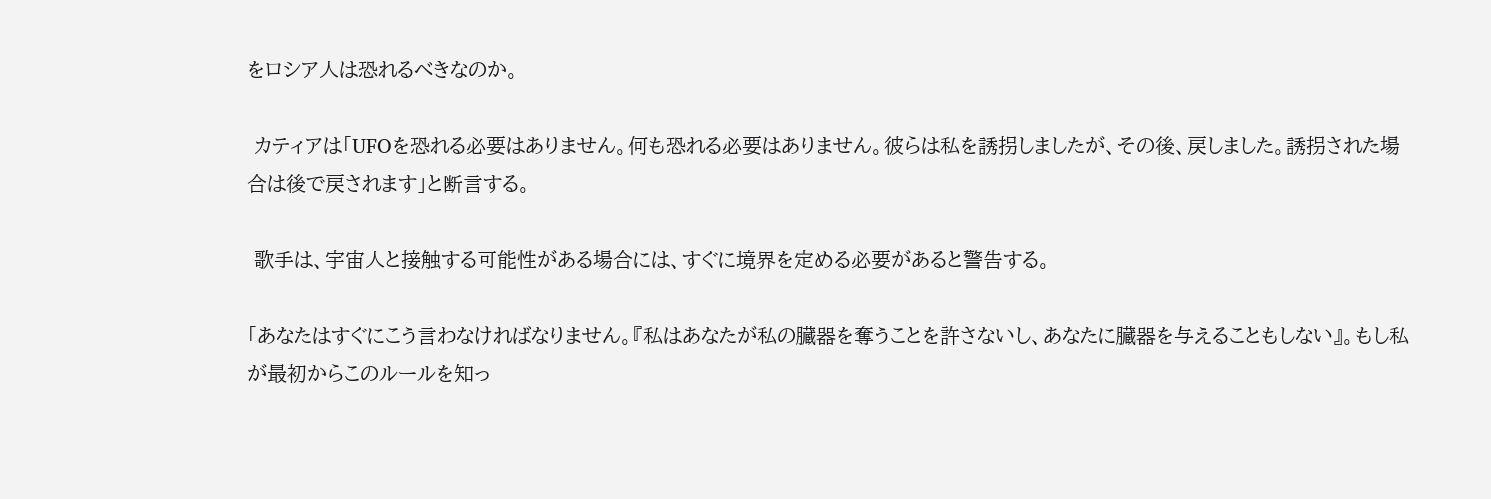をロシア人は恐れるべきなのか。

 カティアは「UFOを恐れる必要はありません。何も恐れる必要はありません。彼らは私を誘拐しましたが、その後、戻しました。誘拐された場合は後で戻されます」と断言する。

 歌手は、宇宙人と接触する可能性がある場合には、すぐに境界を定める必要があると警告する。

「あなたはすぐにこう言わなければなりません。『私はあなたが私の臓器を奪うことを許さないし、あなたに臓器を与えることもしない』。もし私が最初からこのルールを知っ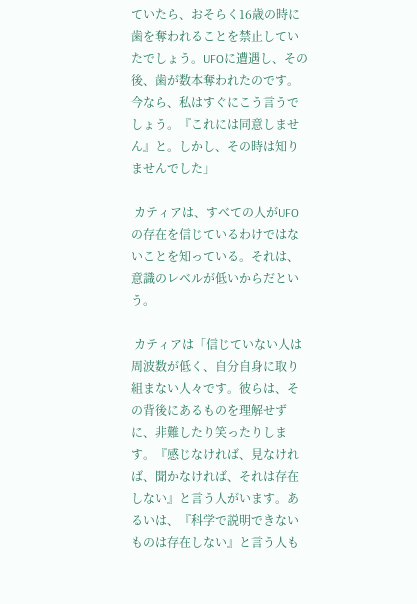ていたら、おそらく16歳の時に歯を奪われることを禁止していたでしょう。UFOに遭遇し、その後、歯が数本奪われたのです。今なら、私はすぐにこう言うでしょう。『これには同意しません』と。しかし、その時は知りませんでした」

 カティアは、すべての人がUFOの存在を信じているわけではないことを知っている。それは、意識のレベルが低いからだという。

 カティアは「信じていない人は周波数が低く、自分自身に取り組まない人々です。彼らは、その背後にあるものを理解せずに、非難したり笑ったりします。『感じなければ、見なければ、聞かなければ、それは存在しない』と言う人がいます。あるいは、『科学で説明できないものは存在しない』と言う人も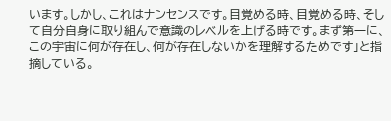います。しかし、これはナンセンスです。目覚める時、目覚める時、そして自分自身に取り組んで意識のレベルを上げる時です。まず第一に、この宇宙に何が存在し、何が存在しないかを理解するためです」と指摘している。